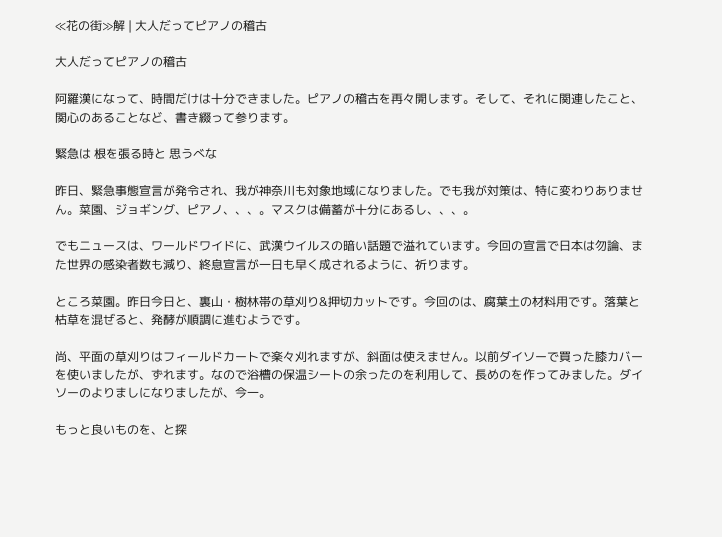≪花の街≫解 | 大人だってピアノの稽古

大人だってピアノの稽古

阿羅漢になって、時間だけは十分できました。ピアノの稽古を再々開します。そして、それに関連したこと、関心のあることなど、書き綴って参ります。

緊急は 根を張る時と 思うべな

昨日、緊急事態宣言が発令され、我が神奈川も対象地域になりました。でも我が対策は、特に変わりありません。菜園、ジョギング、ピアノ、、、。マスクは備蓄が十分にあるし、、、。

でもニュースは、ワールドワイドに、武漢ウイルスの暗い話題で溢れています。今回の宣言で日本は勿論、また世界の感染者数も減り、終息宣言が一日も早く成されるように、祈ります。

ところ菜園。昨日今日と、裏山・樹林帯の草刈り&押切カットです。今回のは、腐葉土の材料用です。落葉と枯草を混ぜると、発酵が順調に進むようです。

尚、平面の草刈りはフィールドカートで楽々刈れますが、斜面は使えません。以前ダイソーで買った膝カバーを使いましたが、ずれます。なので浴槽の保温シートの余ったのを利用して、長めのを作ってみました。ダイソーのよりましになりましたが、今一。

もっと良いものを、と探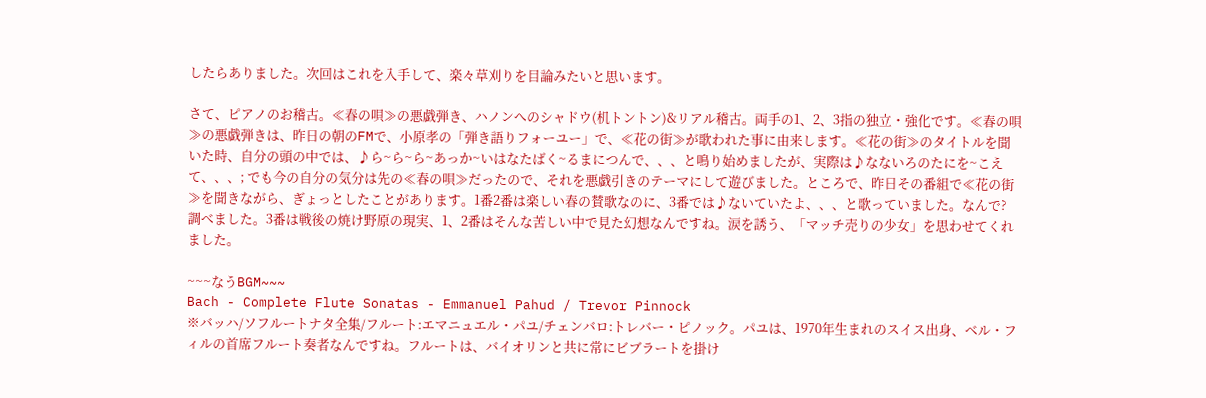したらありました。次回はこれを入手して、楽々草刈りを目論みたいと思います。

さて、ピアノのお稽古。≪春の唄≫の悪戯弾き、ハノンへのシャドウ(机トントン)&リアル稽古。両手の1、2、3指の独立・強化です。≪春の唄≫の悪戯弾きは、昨日の朝のFMで、小原孝の「弾き語りフォーユー」で、≪花の街≫が歌われた事に由来します。≪花の街≫のタイトルを聞いた時、自分の頭の中では、♪ら~ら~ら~あっか~いはなたばく~るまにつんで、、、と鳴り始めましたが、実際は♪なないろのたにを~こえて、、、; でも今の自分の気分は先の≪春の唄≫だったので、それを悪戯引きのテーマにして遊びました。ところで、昨日その番組で≪花の街≫を聞きながら、ぎょっとしたことがあります。1番2番は楽しい春の賛歌なのに、3番では♪ないていたよ、、、と歌っていました。なんで? 調べました。3番は戦後の焼け野原の現実、1、2番はそんな苦しい中で見た幻想なんですね。涙を誘う、「マッチ売りの少女」を思わせてくれました。

~~~なうBGM~~~
Bach - Complete Flute Sonatas - Emmanuel Pahud / Trevor Pinnock
※バッハ/ソフルートナタ全集/フルート:エマニュエル・パユ/チェンバロ:トレバー・ピノック。パユは、1970年生まれのスイス出身、ベル・フィルの首席フルート奏者なんですね。フルートは、バイオリンと共に常にビブラートを掛け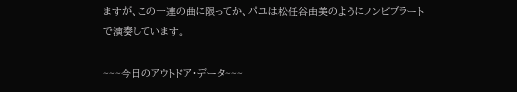ますが、この一連の曲に限ってか、パユは松任谷由美のようにノンビブラートで演奏しています。

~~~今日のアウトドア・データ~~~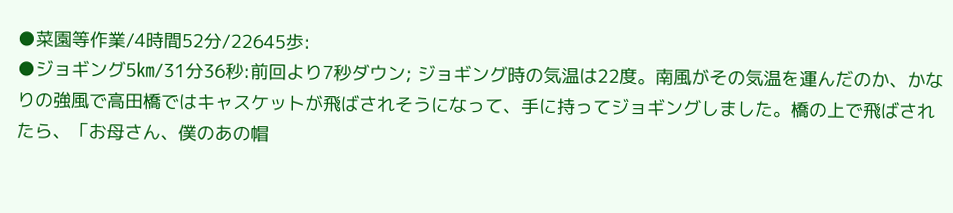●菜園等作業/4時間52分/22645歩:
●ジョギング5㎞/31分36秒:前回より7秒ダウン; ジョギング時の気温は22度。南風がその気温を運んだのか、かなりの強風で高田橋ではキャスケットが飛ばされそうになって、手に持ってジョギングしました。橋の上で飛ばされたら、「お母さん、僕のあの帽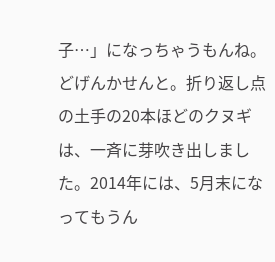子…」になっちゃうもんね。どげんかせんと。折り返し点の土手の20本ほどのクヌギは、一斉に芽吹き出しました。2014年には、5月末になってもうん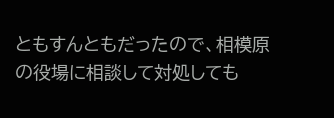ともすんともだったので、相模原の役場に相談して対処しても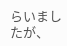らいましたが、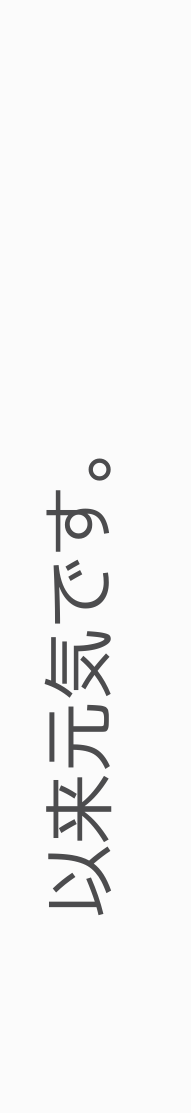以来元気です。